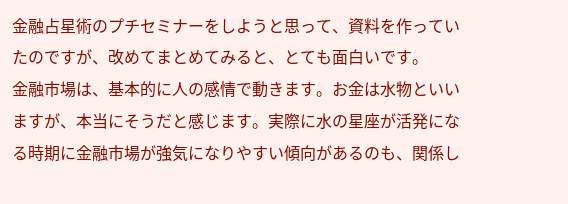金融占星術のプチセミナーをしようと思って、資料を作っていたのですが、改めてまとめてみると、とても面白いです。
金融市場は、基本的に人の感情で動きます。お金は水物といいますが、本当にそうだと感じます。実際に水の星座が活発になる時期に金融市場が強気になりやすい傾向があるのも、関係し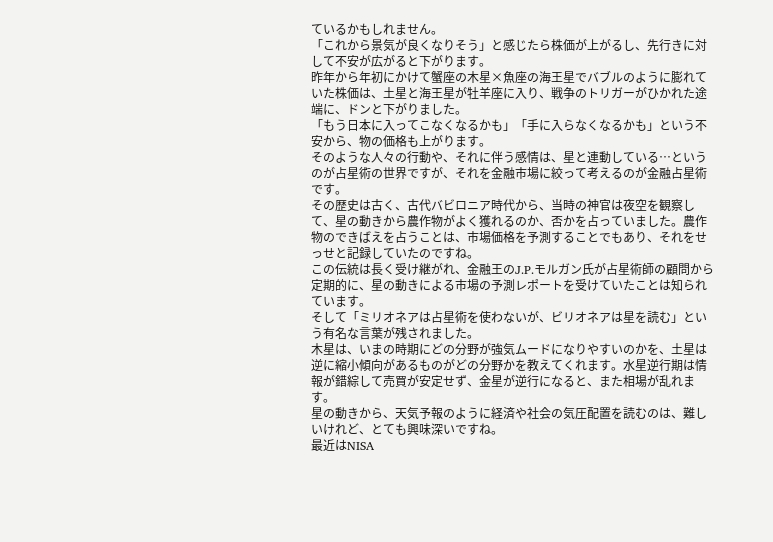ているかもしれません。
「これから景気が良くなりそう」と感じたら株価が上がるし、先行きに対して不安が広がると下がります。
昨年から年初にかけて蟹座の木星×魚座の海王星でバブルのように膨れていた株価は、土星と海王星が牡羊座に入り、戦争のトリガーがひかれた途端に、ドンと下がりました。
「もう日本に入ってこなくなるかも」「手に入らなくなるかも」という不安から、物の価格も上がります。
そのような人々の行動や、それに伴う感情は、星と連動している…というのが占星術の世界ですが、それを金融市場に絞って考えるのが金融占星術です。
その歴史は古く、古代バビロニア時代から、当時の神官は夜空を観察して、星の動きから農作物がよく獲れるのか、否かを占っていました。農作物のできばえを占うことは、市場価格を予測することでもあり、それをせっせと記録していたのですね。
この伝統は長く受け継がれ、金融王のJ.P.モルガン氏が占星術師の顧問から定期的に、星の動きによる市場の予測レポートを受けていたことは知られています。
そして「ミリオネアは占星術を使わないが、ビリオネアは星を読む」という有名な言葉が残されました。
木星は、いまの時期にどの分野が強気ムードになりやすいのかを、土星は逆に縮小傾向があるものがどの分野かを教えてくれます。水星逆行期は情報が錯綜して売買が安定せず、金星が逆行になると、また相場が乱れます。
星の動きから、天気予報のように経済や社会の気圧配置を読むのは、難しいけれど、とても興味深いですね。
最近はNISA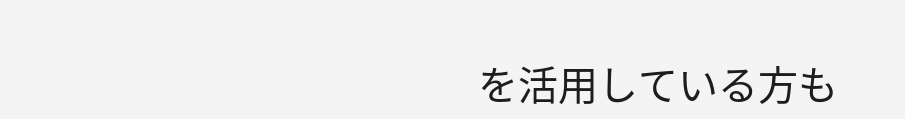を活用している方も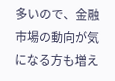多いので、金融市場の動向が気になる方も増え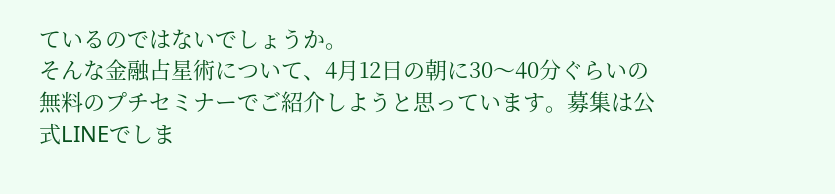ているのではないでしょうか。
そんな金融占星術について、4月12日の朝に30〜40分ぐらいの無料のプチセミナーでご紹介しようと思っています。募集は公式LINEでしま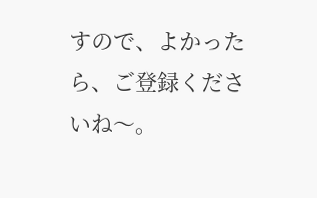すので、よかったら、ご登録くださいね〜。